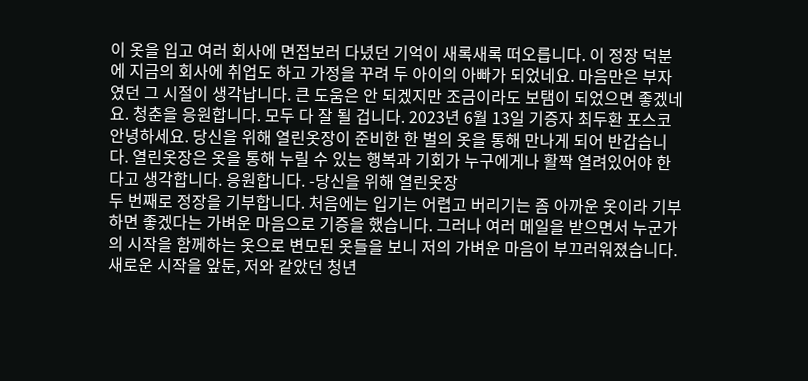이 옷을 입고 여러 회사에 면접보러 다녔던 기억이 새록새록 떠오릅니다. 이 정장 덕분에 지금의 회사에 취업도 하고 가정을 꾸려 두 아이의 아빠가 되었네요. 마음만은 부자였던 그 시절이 생각납니다. 큰 도움은 안 되겠지만 조금이라도 보탬이 되었으면 좋겠네요. 청춘을 응원합니다. 모두 다 잘 될 겁니다. 2023년 6월 13일 기증자 최두환 포스코
안녕하세요. 당신을 위해 열린옷장이 준비한 한 벌의 옷을 통해 만나게 되어 반갑습니다. 열린옷장은 옷을 통해 누릴 수 있는 행복과 기회가 누구에게나 활짝 열려있어야 한다고 생각합니다. 응원합니다. -당신을 위해 열린옷장
두 번째로 정장을 기부합니다. 처음에는 입기는 어렵고 버리기는 좀 아까운 옷이라 기부하면 좋겠다는 가벼운 마음으로 기증을 했습니다. 그러나 여러 메일을 받으면서 누군가의 시작을 함께하는 옷으로 변모된 옷들을 보니 저의 가벼운 마음이 부끄러워졌습니다. 새로운 시작을 앞둔, 저와 같았던 청년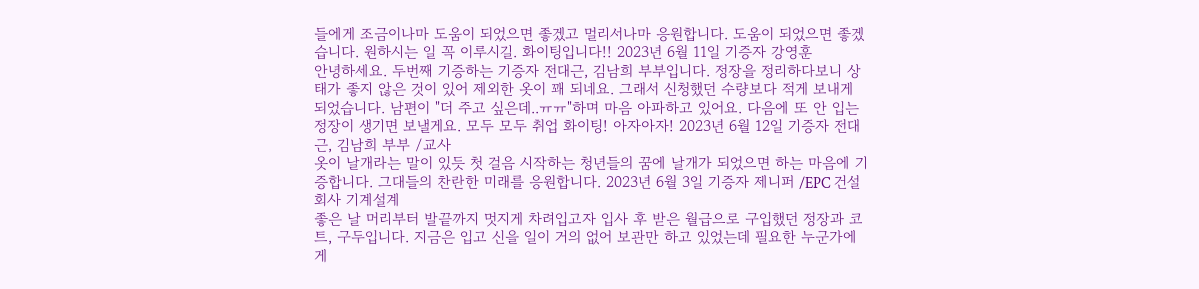들에게 조금이나마 도움이 되었으면 좋겠고 멀리서나마 응원합니다. 도움이 되었으면 좋겠습니다. 원하시는 일 꼭 이루시길. 화이팅입니다!! 2023년 6월 11일 기증자 강영훈
안녕하세요. 두번째 기증하는 기증자 전대근, 김남희 부부입니다. 정장을 정리하다보니 상태가 좋지 않은 것이 있어 제외한 옷이 꽤 되네요. 그래서 신청했던 수량보다 적게 보내게 되었습니다. 남편이 "더 주고 싶은데..ㅠㅠ"하며 마음 아파하고 있어요. 다음에 또 안 입는 정장이 생기면 보낼게요. 모두 모두 취업 화이팅! 아자아자! 2023년 6월 12일 기증자 전대근, 김남희 부부 /교사
옷이 날개라는 말이 있듯 첫 걸음 시작하는 청년들의 꿈에 날개가 되었으면 하는 마음에 기증합니다. 그대들의 찬란한 미래를 응원합니다. 2023년 6월 3일 기증자 제니퍼 /EPC 건설회사 기계설계
좋은 날 머리부터 발끝까지 멋지게 차려입고자 입사 후 받은 월급으로 구입했던 정장과 코트, 구두입니다. 지금은 입고 신을 일이 거의 없어 보관만 하고 있었는데 필요한 누군가에게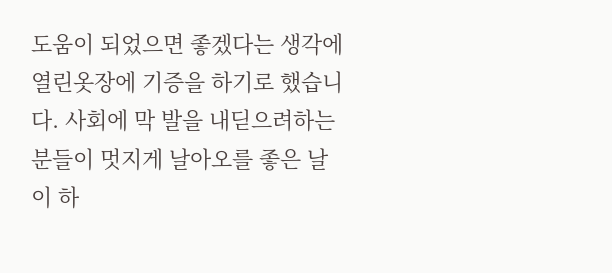도움이 되었으면 좋겠다는 생각에 열린옷장에 기증을 하기로 했습니다. 사회에 막 발을 내딛으려하는 분들이 멋지게 날아오를 좋은 날이 하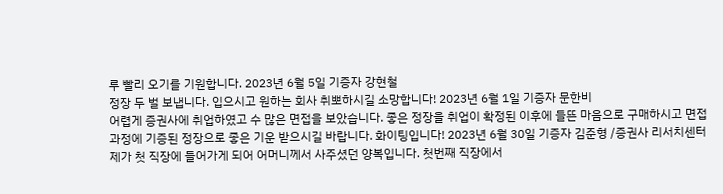루 빨리 오기를 기원합니다. 2023년 6월 5일 기증자 강현철
정장 두 벌 보냅니다. 입으시고 원하는 회사 취뽀하시길 소망합니다! 2023년 6월 1일 기증자 문한비
어렵게 증권사에 취업하였고 수 많은 면접을 보았습니다. 좋은 정장을 취업이 확정된 이후에 들뜬 마음으로 구매하시고 면접과정에 기증된 정장으로 좋은 기운 받으시길 바랍니다. 화이팅입니다! 2023년 6월 30일 기증자 김준형 /증권사 리서치센터
제가 첫 직장에 들어가게 되어 어머니께서 사주셨던 양복입니다. 첫번째 직장에서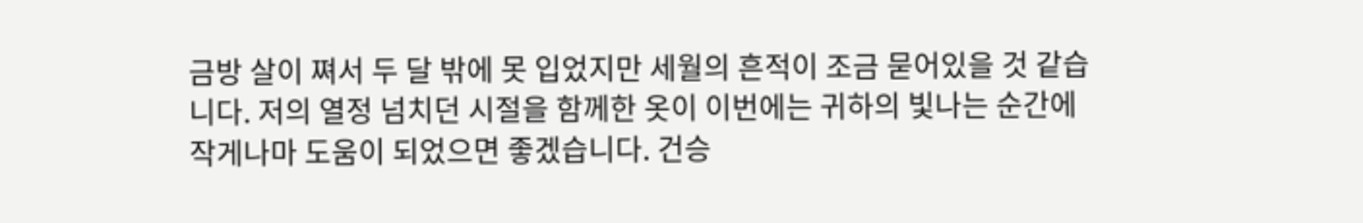금방 살이 쪄서 두 달 밖에 못 입었지만 세월의 흔적이 조금 묻어있을 것 같습니다. 저의 열정 넘치던 시절을 함께한 옷이 이번에는 귀하의 빛나는 순간에 작게나마 도움이 되었으면 좋겠습니다. 건승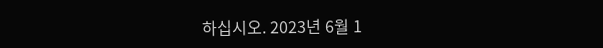하십시오. 2023년 6월 1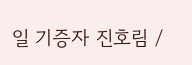일 기증자 진호림 /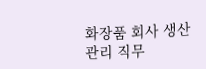화장품 회사 생산관리 직무